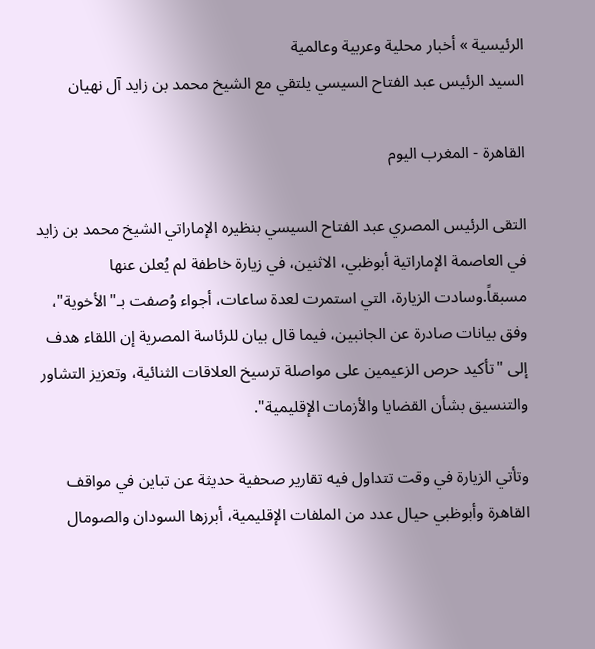الرئيسية » أخبار محلية وعربية وعالمية
السيد الرئيس عبد الفتاح السيسي يلتقي مع الشيخ محمد بن زايد آل نهيان

القاهرة - المغرب اليوم

التقى الرئيس المصري عبد الفتاح السيسي بنظيره الإماراتي الشيخ محمد بن زايد في العاصمة الإماراتية أبوظبي، الاثنين، في زيارة خاطفة لم يُعلن عنها مسبقاً.وسادت الزيارة، التي استمرت لعدة ساعات، أجواء وُصفت بـ"الأخوية"، وفق بيانات صادرة عن الجانبين، فيما قال بيان للرئاسة المصرية إن اللقاء هدف إلى "تأكيد حرص الزعيمين على مواصلة ترسيخ العلاقات الثنائية، وتعزيز التشاور والتنسيق بشأن القضايا والأزمات الإقليمية".

وتأتي الزيارة في وقت تتداول فيه تقارير صحفية حديثة عن تباين في مواقف القاهرة وأبوظبي حيال عدد من الملفات الإقليمية، أبرزها السودان والصومال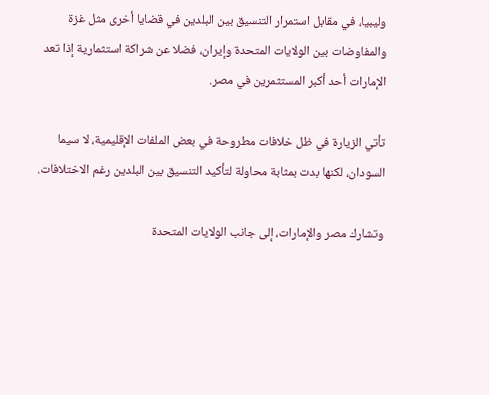وليبيا، في مقابل استمرار التنسيق بين البلدين في قضايا أخرى مثل غزة والمفاوضات بين الولايات المتحدة وإيران، فضلا عن شراكة استثمارية إذا تعد الإمارات أحد أكبر المستثمرين في مصر.

تأتي الزيارة في ظل خلافات مطروحة في بعض الملفات الإقليمية، لا سيما السودان، لكنها بدت بمثابة محاولة لتأكيد التنسيق بين البلدين رغم الاختلافات.

وتشارك مصر والإمارات، إلى جانب الولايات المتحدة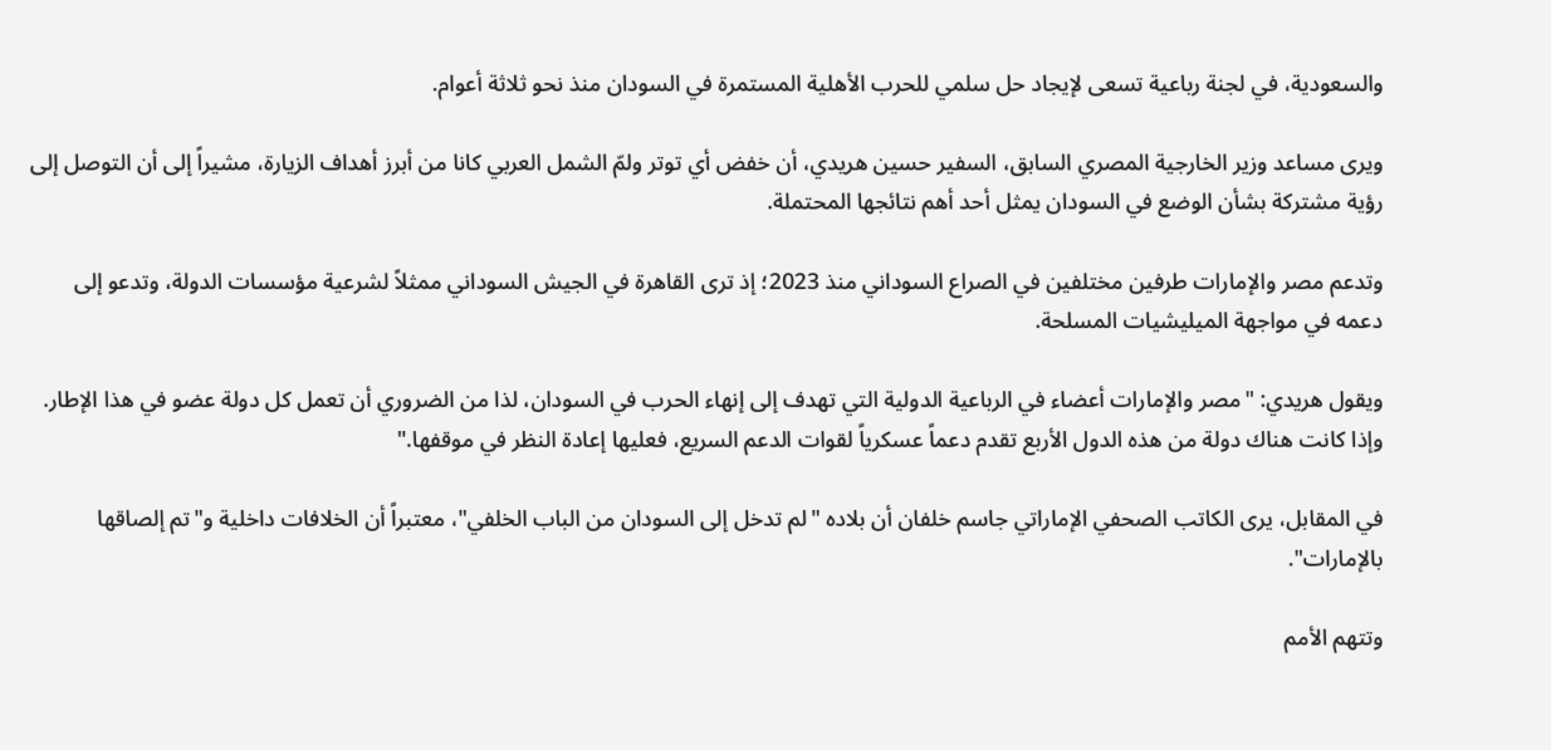والسعودية، في لجنة رباعية تسعى لإيجاد حل سلمي للحرب الأهلية المستمرة في السودان منذ نحو ثلاثة أعوام.

ويرى مساعد وزير الخارجية المصري السابق، السفير حسين هريدي، أن خفض أي توتر ولمّ الشمل العربي كانا من أبرز أهداف الزيارة، مشيراً إلى أن التوصل إلى رؤية مشتركة بشأن الوضع في السودان يمثل أحد أهم نتائجها المحتملة.

وتدعم مصر والإمارات طرفين مختلفين في الصراع السوداني منذ 2023؛ إذ ترى القاهرة في الجيش السوداني ممثلاً لشرعية مؤسسات الدولة، وتدعو إلى دعمه في مواجهة الميليشيات المسلحة.

ويقول هريدي: "مصر والإمارات أعضاء في الرباعية الدولية التي تهدف إلى إنهاء الحرب في السودان، لذا من الضروري أن تعمل كل دولة عضو في هذا الإطار. وإذا كانت هناك دولة من هذه الدول الأربع تقدم دعماً عسكرياً لقوات الدعم السريع، فعليها إعادة النظر في موقفها."

في المقابل، يرى الكاتب الصحفي الإماراتي جاسم خلفان أن بلاده "لم تدخل إلى السودان من الباب الخلفي"، معتبراً أن الخلافات داخلية و"تم إلصاقها بالإمارات".

وتتهم الأمم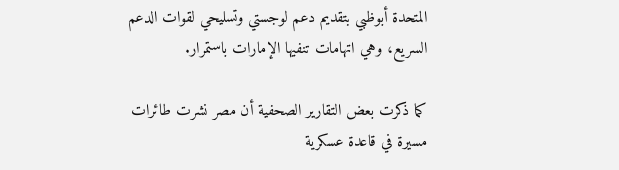المتحدة أبوظبي بتقديم دعم لوجستي وتسليحي لقوات الدعم السريع، وهي اتهامات تنفيها الإمارات باستمرار.

كما ذكرت بعض التقارير الصحفية أن مصر نشرت طائرات مسيرة في قاعدة عسكرية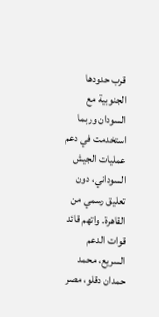قرب حدودها الجنوبية مع السودان وربما استخدمت في دعم عمليات الجيش السوداني، دون تعليق رسمي من القاهرة. واتهم قائد قوات الدعم السريع، محمد حمدان دقلو، مصر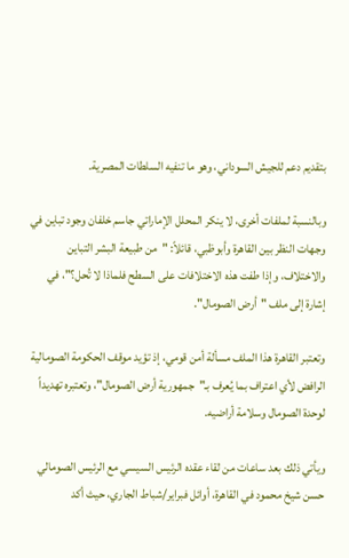بتقديم دعم للجيش السوداني، وهو ما تنفيه السلطات المصرية.

وبالنسبة لملفات أخرى، لا ينكر المحلل الإماراتي جاسم خلفان وجود تباين في وجهات النظر بين القاهرة وأبوظبي، قائلاً: "من طبيعة البشر التباين والاختلاف، وإذا طفت هذه الاختلافات على السطح فلماذا لا تُحل؟"، في إشارة إلى ملف "أرض الصومال".

وتعتبر القاهرة هذا الملف مسألة أمن قومي، إذ تؤيد موقف الحكومة الصومالية الرافض لأي اعتراف بما يُعرف بـ"جمهورية أرض الصومال"، وتعتبره تهديداً لوحدة الصومال وسلامة أراضيه.

ويأتي ذلك بعد ساعات من لقاء عقده الرئيس السيسي مع الرئيس الصومالي حسن شيخ محمود في القاهرة، أوائل فبراير/شباط الجاري، حيث أكد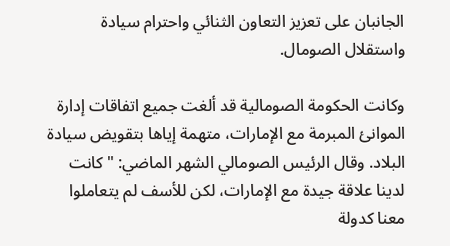الجانبان على تعزيز التعاون الثنائي واحترام سيادة واستقلال الصومال.

وكانت الحكومة الصومالية قد ألغت جميع اتفاقات إدارة الموانئ المبرمة مع الإمارات، متهمة إياها بتقويض سيادة البلاد. وقال الرئيس الصومالي الشهر الماضي: "كانت لدينا علاقة جيدة مع الإمارات، لكن للأسف لم يتعاملوا معنا كدولة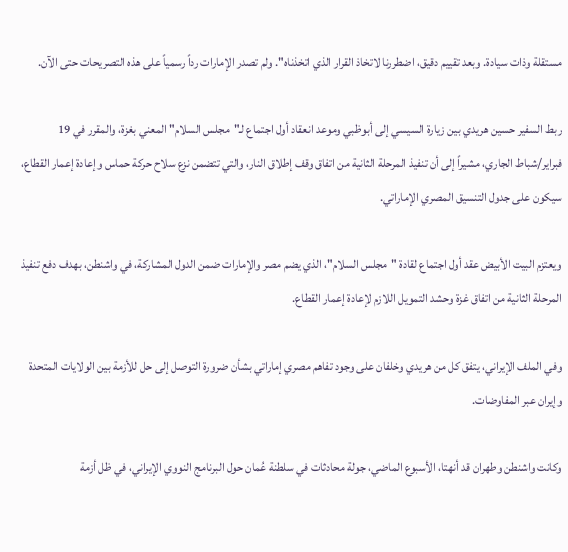مستقلة وذات سيادة. وبعد تقييم دقيق، اضطررنا لاتخاذ القرار الذي اتخذناه". ولم تصدر الإمارات رداً رسمياً على هذه التصريحات حتى الآن.

ربط السفير حسين هريدي بين زيارة السيسي إلى أبوظبي وموعد انعقاد أول اجتماع لـ"مجلس السلام" المعني بغزة، والمقرر في 19 فبراير/شباط الجاري، مشيراً إلى أن تنفيذ المرحلة الثانية من اتفاق وقف إطلاق النار، والتي تتضمن نزع سلاح حركة حماس وإعادة إعمار القطاع، سيكون على جدول التنسيق المصري الإماراتي.

ويعتزم البيت الأبيض عقد أول اجتماع لقادة "مجلس السلام"، الذي يضم مصر والإمارات ضمن الدول المشاركة، في واشنطن، بهدف دفع تنفيذ المرحلة الثانية من اتفاق غزة وحشد التمويل اللازم لإعادة إعمار القطاع.

وفي الملف الإيراني، يتفق كل من هريدي وخلفان على وجود تفاهم مصري إماراتي بشأن ضرورة التوصل إلى حل للأزمة بين الولايات المتحدة وإيران عبر المفاوضات.

وكانت واشنطن وطهران قد أنهتا، الأسبوع الماضي، جولة محادثات في سلطنة عُمان حول البرنامج النووي الإيراني، في ظل أزمة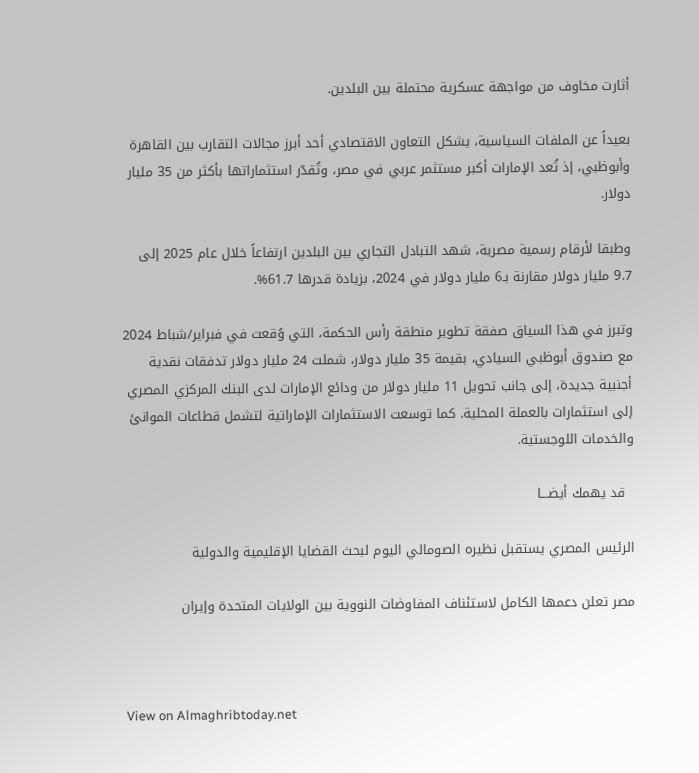أثارت مخاوف من مواجهة عسكرية محتملة بين البلدين.

بعيداً عن الملفات السياسية، يشكل التعاون الاقتصادي أحد أبرز مجالات التقارب بين القاهرة وأبوظبي، إذ تُعد الإمارات أكبر مستثمر عربي في مصر، وتُقدّر استثماراتها بأكثر من 35 مليار دولار.

وطبقا لأرقام رسمية مصرية، شهد التبادل التجاري بين البلدين ارتفاعاً خلال عام 2025 إلى 9.7 مليار دولار مقارنة بـ6 مليار دولار في 2024، بزيادة قدرها 61.7%.

وتبرز في هذا السياق صفقة تطوير منطقة رأس الحكمة، التي وُقعت في فبراير/شباط 2024 مع صندوق أبوظبي السيادي، بقيمة 35 مليار دولار، شملت 24 مليار دولار تدفقات نقدية أجنبية جديدة، إلى جانب تحويل 11 مليار دولار من ودائع الإمارات لدى البنك المركزي المصري إلى استثمارات بالعملة المحلية. كما توسعت الاستثمارات الإماراتية لتشمل قطاعات الموانئ والخدمات اللوجستية.

  قد يهمك أيضـــا

الرئيس المصري يستقبل نظيره الصومالي اليوم لبحث القضايا الإقليمية والدولية

مصر تعلن دعمها الكامل لاستئناف المفاوضات النووية بين الولايات المتحدة وإيران



View on Almaghribtoday.net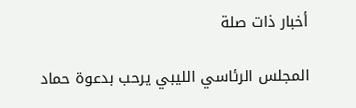أخبار ذات صلة

المجلس الرئاسي الليبي يرحب بدعوة حماد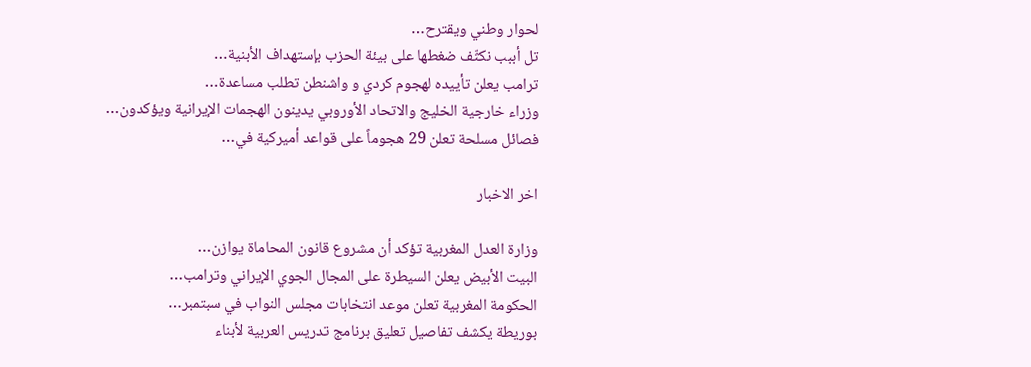لحوار وطني ويقترح…
تل أببب نكثّف ضغطها على بيئة الحزب بإستهداف الأبنية…
ترامب يعلن تأييده لهجوم كردي و واشنطن تطلب مساعدة…
وزراء خارجية الخليج والاتحاد الأوروبي يدينون الهجمات الإيرانية ويؤكدون…
فصائل مسلحة تعلن 29 هجوماً على قواعد أميركية في…

اخر الاخبار

وزارة العدل المغربية تؤكد أن مشروع قانون المحاماة يوازن…
البيت الأبيض يعلن السيطرة على المجال الجوي الإيراني وترامب…
الحكومة المغربية تعلن موعد انتخابات مجلس النواب في سبتمبر…
بوريطة يكشف تفاصيل تعليق برنامج تدريس العربية لأبناء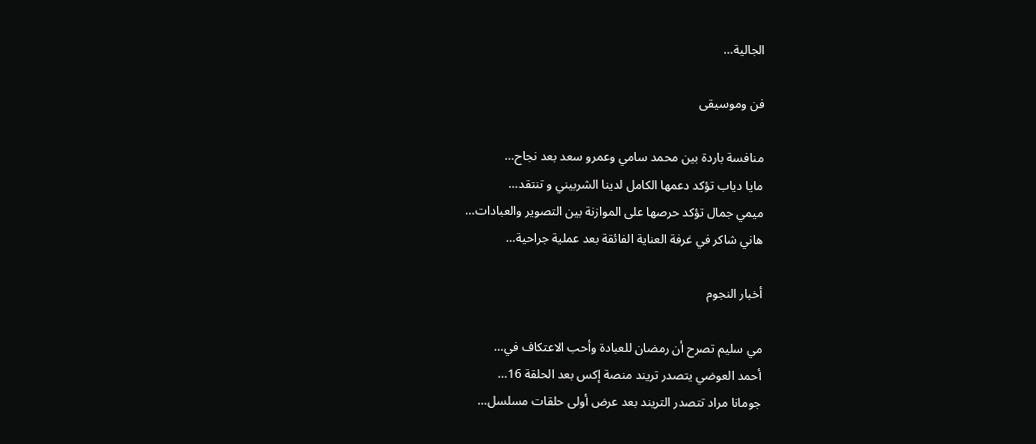الجالية…

فن وموسيقى

منافسة باردة بين محمد سامي وعمرو سعد بعد نجاح…
مايا دياب تؤكد دعمها الكامل لدينا الشربيني و تنتقد…
ميمي جمال تؤكد حرصها على الموازنة بين التصوير والعبادات…
هاني شاكر في غرفة العناية الفائقة بعد عملية جراحية…

أخبار النجوم

مي سليم تصرح أن رمضان للعبادة وأحب الاعتكاف في…
أحمد العوضي يتصدر تريند منصة إكس بعد الحلقة 16…
جومانا مراد تتصدر التريند بعد عرض أولى حلقات مسلسل…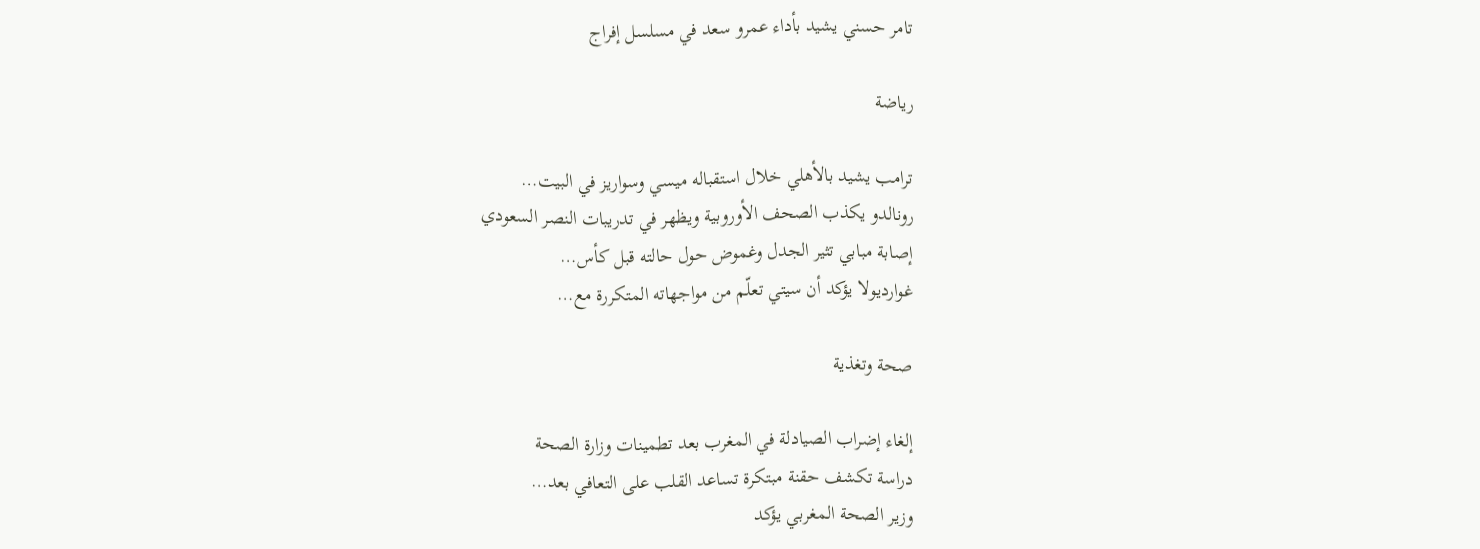تامر حسني يشيد بأداء عمرو سعد في مسلسل إفراج

رياضة

ترامب يشيد بالأهلي خلال استقباله ميسي وسواريز في البيت…
رونالدو يكذب الصحف الأوروبية ويظهر في تدريبات النصر السعودي
إصابة مبابي تثير الجدل وغموض حول حالته قبل كأس…
غوارديولا يؤكد أن سيتي تعلّم من مواجهاته المتكررة مع…

صحة وتغذية

إلغاء إضراب الصيادلة في المغرب بعد تطمينات وزارة الصحة
دراسة تكشف حقنة مبتكرة تساعد القلب على التعافي بعد…
وزير الصحة المغربي يؤكد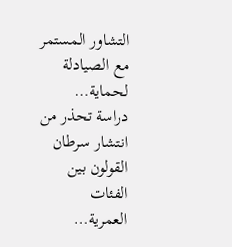التشاور المستمر مع الصيادلة لحماية…
دراسة تحذر من انتشار سرطان القولون بين الفئات العمرية…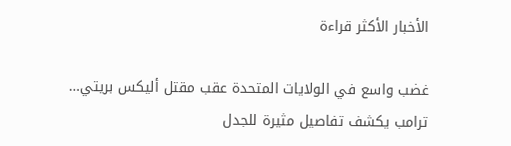الأخبار الأكثر قراءة

غضب واسع في الولايات المتحدة عقب مقتل أليكس بريتي…
ترامب يكشف تفاصيل مثيرة للجدل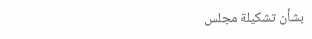بشأن تشكيلة مجلس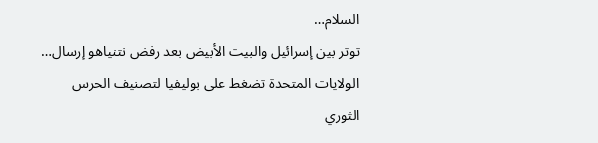السلام…
توتر بين إسرائيل والبيت الأبيض بعد رفض نتنياهو إرسال…
الولايات المتحدة تضغط على بوليفيا لتصنيف الحرس الثوري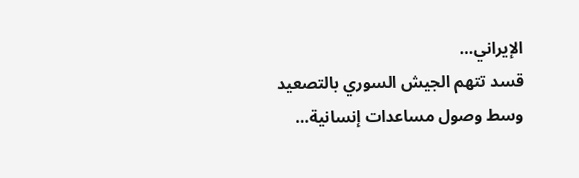الإيراني…
قسد تتهم الجيش السوري بالتصعيد وسط وصول مساعدات إنسانية…